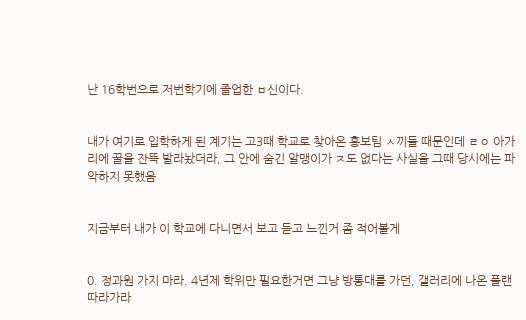난 16학번으로 저번학기에 졸업한 ㅂ신이다.


내가 여기로 입학하게 된 계기는 고3때 학교로 찾아온 홍보팀 ㅅ끼들 때문인데 ㄹㅇ 아가리에 꿀을 잔뜩 발라놨더라, 그 안에 숨긴 알맹이가 ㅈ도 없다는 사실을 그때 당시에는 파악하지 못했음


지금부터 내가 이 학교에 다니면서 보고 듣고 느낀거 좀 적어볼게


0. 정과원 가지 마라. 4년제 학위만 필요한거면 그냥 방통대를 가던, 갤러리에 나온 플랜 따라가라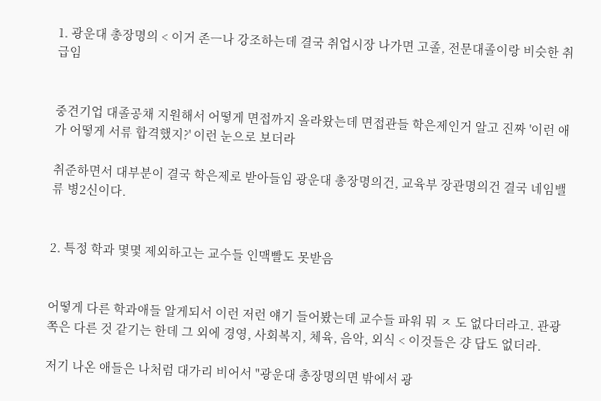1. 광운대 총장명의 < 이거 존ㅡ나 강조하는데 결국 취업시장 나가면 고졸, 전문대졸이랑 비슷한 취급임


중견기업 대졸공채 지원해서 어떻게 면접까지 올라왔는데 면접관들 학은제인거 알고 진짜 '이런 애가 어떻게 서류 합격했지?' 이런 눈으로 보더라

취준하면서 대부분이 결국 학은제로 받아들임 광운대 총장명의건, 교육부 장관명의건 결국 네임밸류 병2신이다.


2. 특정 학과 몇몇 제외하고는 교수들 인맥빨도 못받음


어떻게 다른 학과애들 알게되서 이런 저런 얘기 들어봤는데 교수들 파워 뭐 ㅈ 도 없다더라고. 관광쪽은 다른 것 같기는 한데 그 외에 경영, 사회복지, 체육, 음악, 외식 < 이것들은 걍 답도 없더라.

저기 나온 애들은 나처럼 대가리 비어서 "광운대 총장명의면 밖에서 광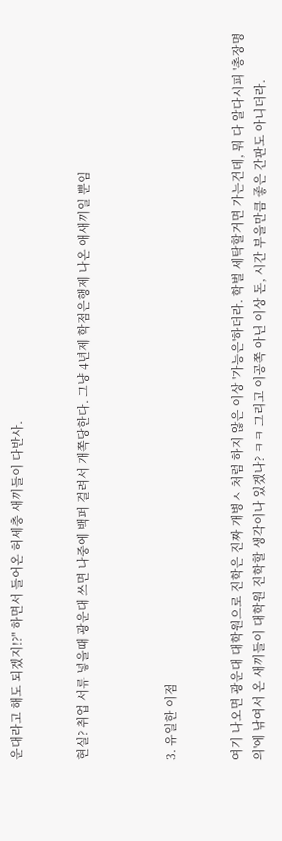운대라고 해도 되겠지!?" 하면서 들어온 허세충 새끼들이 다반사.


현실? 취업 서류 넣을때 광운대 쓰면 나중에 백퍼 걸려서 개쪽당한다. 그냥 4년제 학점은행제 나온 애새끼일 뿐임



3. 유일한 이점


여기 나오면 광운대 대학원으로 진학은 진짜 개병ㅅ 처럼 하지 않은 이상 '가능은'하더라. 학벌 세탁할거면 가는건데, 뭐 다 알다시피 '총장명의'에 낚여서 온 새끼들이 대학원 진학할 생각이나 있겠나? ㅋㅋ 그리고 이공쪽 아닌 이상 돈, 시간 부을만큼 좋은 간판도 아니더라.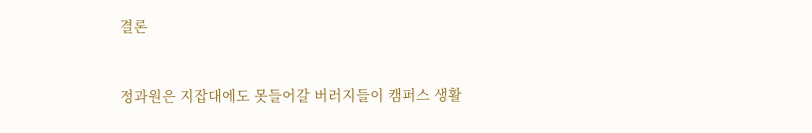결론


정과원은 지잡대에도 못들어갈 버러지들이 캠퍼스 생활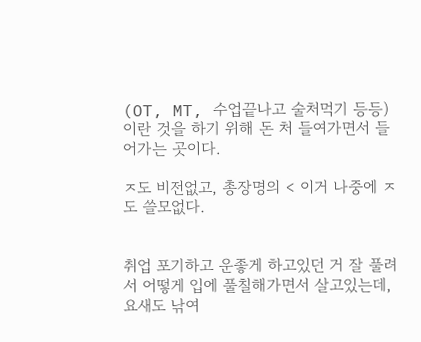(OT, MT, 수업끝나고 술처먹기 등등)이란 것을 하기 위해 돈 처 들여가면서 들어가는 곳이다.

ㅈ도 비전없고, 총장명의 < 이거 나중에 ㅈ도 쓸모없다.


취업 포기하고 운좋게 하고있던 거 잘 풀려서 어떻게 입에 풀칠해가면서 살고있는데, 요새도 낚여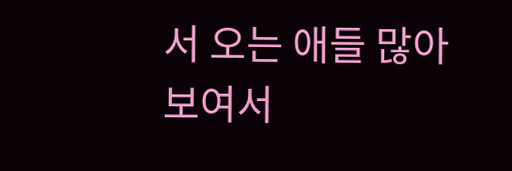서 오는 애들 많아보여서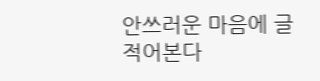안쓰러운 마음에 글 적어본다